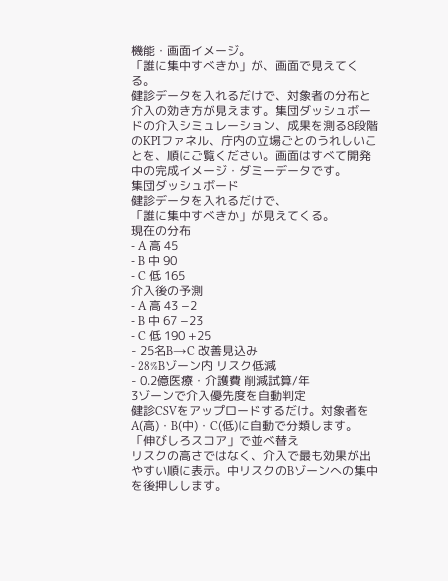機能・画面イメージ。
「誰に集中すべきか」が、画面で見えてくる。
健診データを入れるだけで、対象者の分布と介入の効き方が見えます。集団ダッシュボードの介入シミュレーション、成果を測る8段階のKPIファネル、庁内の立場ごとのうれしいことを、順にご覧ください。画面はすべて開発中の完成イメージ・ダミーデータです。
集団ダッシュボード
健診データを入れるだけで、
「誰に集中すべきか」が見えてくる。
現在の分布
- A 高 45
- B 中 90
- C 低 165
介入後の予測
- A 高 43 −2
- B 中 67 −23
- C 低 190 +25
- 25名B→C 改善見込み
- 28%Bゾーン内 リスク低減
- 0.2億医療・介護費 削減試算/年
3ゾーンで介入優先度を自動判定
健診CSVをアップロードするだけ。対象者をA(高)・B(中)・C(低)に自動で分類します。
「伸びしろスコア」で並べ替え
リスクの高さではなく、介入で最も効果が出やすい順に表示。中リスクのBゾーンへの集中を後押しします。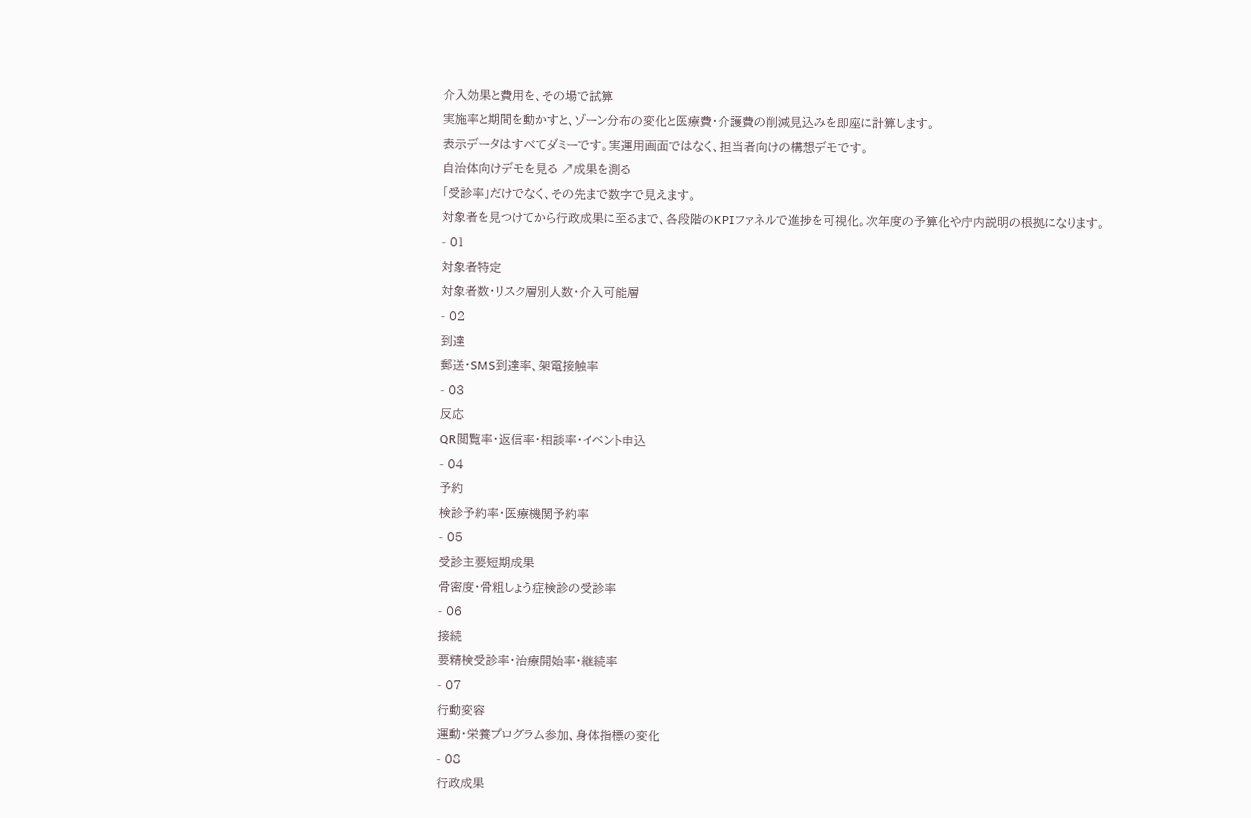介入効果と費用を、その場で試算
実施率と期間を動かすと、ゾーン分布の変化と医療費・介護費の削減見込みを即座に計算します。
表示データはすべてダミーです。実運用画面ではなく、担当者向けの構想デモです。
自治体向けデモを見る ↗成果を測る
「受診率」だけでなく、その先まで数字で見えます。
対象者を見つけてから行政成果に至るまで、各段階のKPIファネルで進捗を可視化。次年度の予算化や庁内説明の根拠になります。
- 01
対象者特定
対象者数・リスク層別人数・介入可能層
- 02
到達
郵送・SMS到達率、架電接触率
- 03
反応
QR閲覧率・返信率・相談率・イベント申込
- 04
予約
検診予約率・医療機関予約率
- 05
受診主要短期成果
骨密度・骨粗しょう症検診の受診率
- 06
接続
要精検受診率・治療開始率・継続率
- 07
行動変容
運動・栄養プログラム参加、身体指標の変化
- 08
行政成果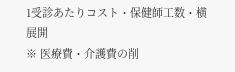1受診あたりコスト・保健師工数・横展開
※ 医療費・介護費の削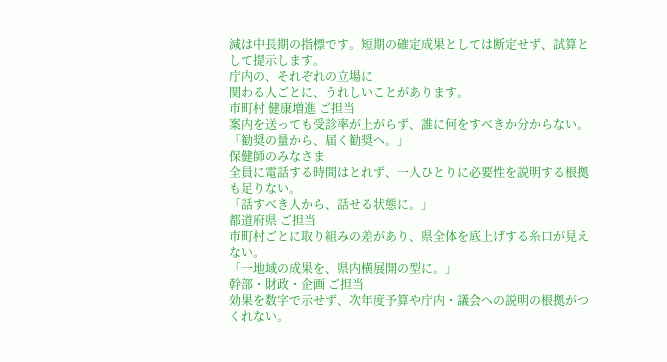減は中長期の指標です。短期の確定成果としては断定せず、試算として提示します。
庁内の、それぞれの立場に
関わる人ごとに、うれしいことがあります。
市町村 健康増進 ご担当
案内を送っても受診率が上がらず、誰に何をすべきか分からない。
「勧奨の量から、届く勧奨へ。」
保健師のみなさま
全員に電話する時間はとれず、一人ひとりに必要性を説明する根拠も足りない。
「話すべき人から、話せる状態に。」
都道府県 ご担当
市町村ごとに取り組みの差があり、県全体を底上げする糸口が見えない。
「一地域の成果を、県内横展開の型に。」
幹部・財政・企画 ご担当
効果を数字で示せず、次年度予算や庁内・議会への説明の根拠がつくれない。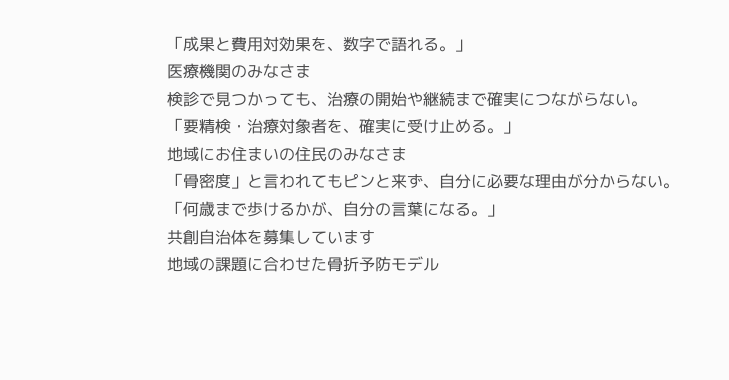「成果と費用対効果を、数字で語れる。」
医療機関のみなさま
検診で見つかっても、治療の開始や継続まで確実につながらない。
「要精検・治療対象者を、確実に受け止める。」
地域にお住まいの住民のみなさま
「骨密度」と言われてもピンと来ず、自分に必要な理由が分からない。
「何歳まで歩けるかが、自分の言葉になる。」
共創自治体を募集しています
地域の課題に合わせた骨折予防モデル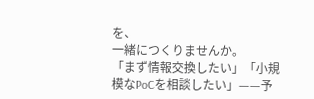を、
一緒につくりませんか。
「まず情報交換したい」「小規模なPoCを相談したい」——予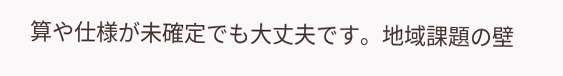算や仕様が未確定でも大丈夫です。地域課題の壁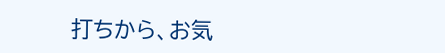打ちから、お気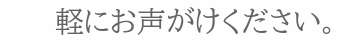軽にお声がけください。